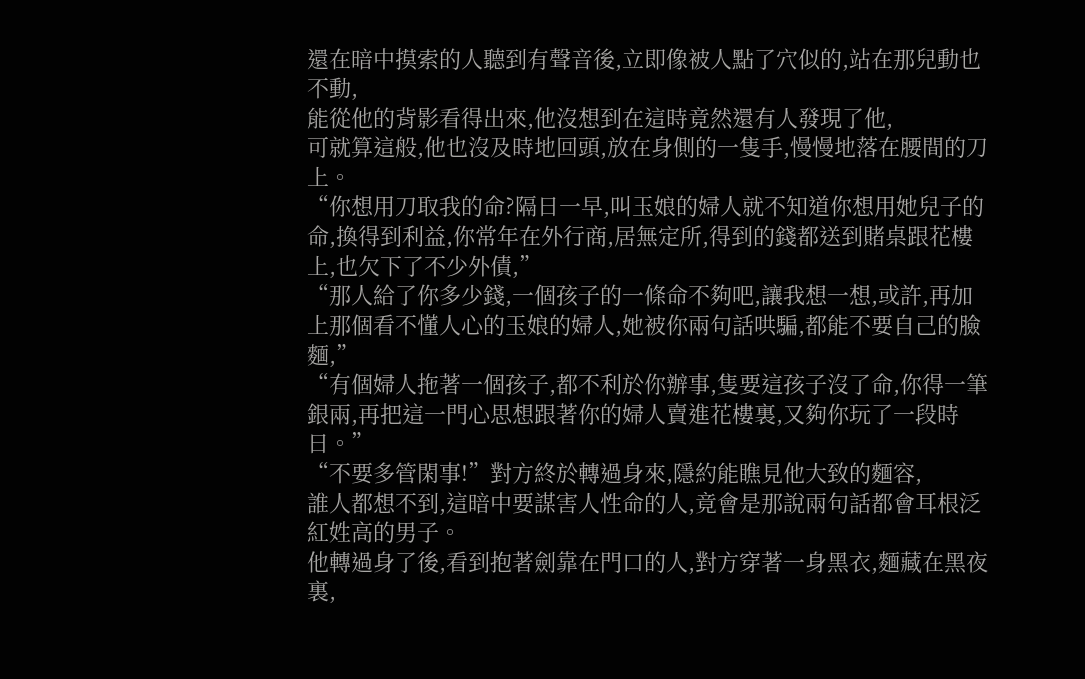還在暗中摸索的人聽到有聲音後,立即像被人點了穴似的,站在那兒動也不動,
能從他的背影看得出來,他沒想到在這時竟然還有人發現了他,
可就算這般,他也沒及時地回頭,放在身側的一隻手,慢慢地落在腰間的刀上。
“你想用刀取我的命?隔日一早,叫玉娘的婦人就不知道你想用她兒子的命,換得到利益,你常年在外行商,居無定所,得到的錢都送到賭桌跟花樓上,也欠下了不少外債,”
“那人給了你多少錢,一個孩子的一條命不夠吧,讓我想一想,或許,再加上那個看不懂人心的玉娘的婦人,她被你兩句話哄騙,都能不要自己的臉麵,”
“有個婦人拖著一個孩子,都不利於你辦事,隻要這孩子沒了命,你得一筆銀兩,再把這一門心思想跟著你的婦人賣進花樓裏,又夠你玩了一段時日。”
“不要多管閑事!”對方終於轉過身來,隱約能瞧見他大致的麵容,
誰人都想不到,這暗中要謀害人性命的人,竟會是那說兩句話都會耳根泛紅姓高的男子。
他轉過身了後,看到抱著劍靠在門口的人,對方穿著一身黑衣,麵藏在黑夜裏,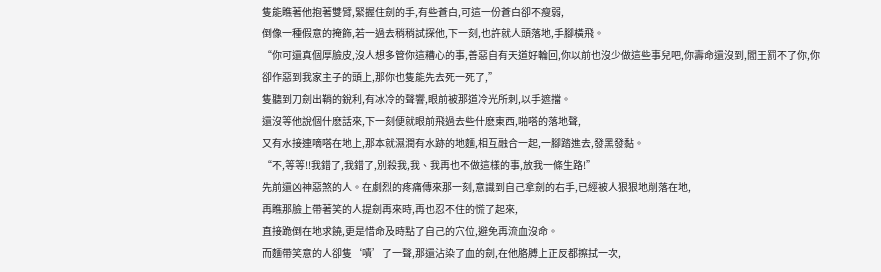隻能瞧著他抱著雙臂,緊握住劍的手,有些蒼白,可這一份蒼白卻不瘦弱,
倒像一種假意的掩飾,若一過去稍稍試探他,下一刻,也許就人頭落地,手腳橫飛。
“你可還真個厚臉皮,沒人想多管你這糟心的事,善惡自有天道好輪回,你以前也沒少做這些事兒吧,你壽命還沒到,閻王罰不了你,你卻作惡到我家主子的頭上,那你也隻能先去死一死了,”
隻聽到刀劍出鞘的銳利,有冰冷的聲響,眼前被那道冷光所刺,以手遮擋。
還沒等他說個什麽話來,下一刻便就眼前飛過去些什麽東西,啪嗒的落地聲,
又有水接連嘀嗒在地上,那本就濕潤有水跡的地麵,相互融合一起,一腳踏進去,發黑發黏。
“不,等等!!我錯了,我錯了,別殺我,我、我再也不做這樣的事,放我一條生路!”
先前還凶神惡煞的人。在劇烈的疼痛傳來那一刻,意識到自己拿劍的右手,已經被人狠狠地削落在地,
再瞧那臉上帶著笑的人提劍再來時,再也忍不住的慌了起來,
直接跪倒在地求饒,更是惜命及時點了自己的穴位,避免再流血沒命。
而麵帶笑意的人卻隻‘嘖’了一聲,那還沾染了血的劍,在他胳膊上正反都擦拭一次,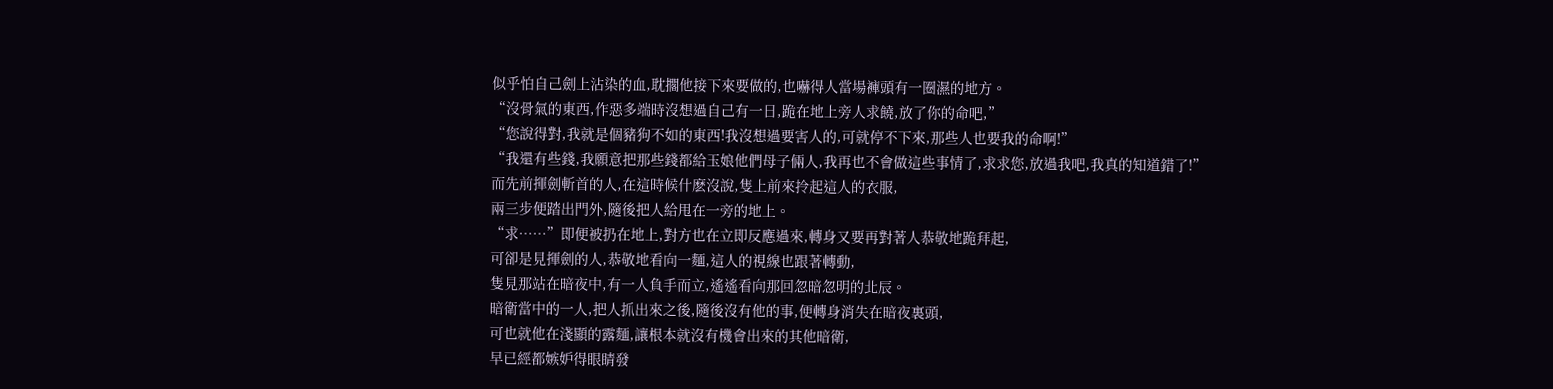似乎怕自己劍上沾染的血,耽擱他接下來要做的,也嚇得人當場褲頭有一圈濕的地方。
“沒骨氣的東西,作惡多端時沒想過自己有一日,跪在地上旁人求饒,放了你的命吧,”
“您說得對,我就是個豬狗不如的東西!我沒想過要害人的,可就停不下來,那些人也要我的命啊!”
“我還有些錢,我願意把那些錢都給玉娘他們母子倆人,我再也不會做這些事情了,求求您,放過我吧,我真的知道錯了!”
而先前揮劍斬首的人,在這時候什麽沒說,隻上前來拎起這人的衣服,
兩三步便踏出門外,隨後把人給甩在一旁的地上。
“求……”即便被扔在地上,對方也在立即反應過來,轉身又要再對著人恭敬地跪拜起,
可卻是見揮劍的人,恭敬地看向一麵,這人的視線也跟著轉動,
隻見那站在暗夜中,有一人負手而立,遙遙看向那回忽暗忽明的北辰。
暗衛當中的一人,把人抓出來之後,隨後沒有他的事,便轉身消失在暗夜裏頭,
可也就他在淺顯的露麵,讓根本就沒有機會出來的其他暗衛,
早已經都嫉妒得眼睛發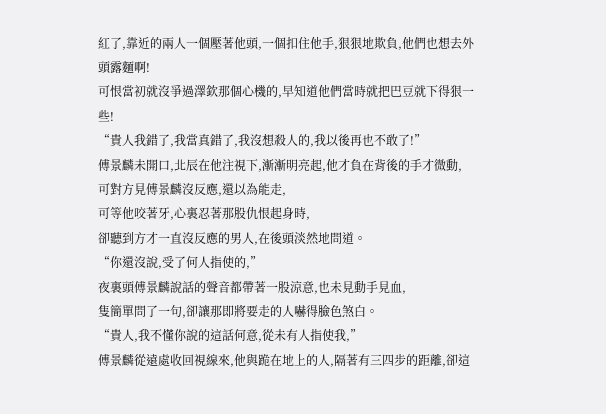紅了,靠近的兩人一個壓著他頭,一個扣住他手,狠狠地欺負,他們也想去外頭露麵啊!
可恨當初就沒爭過澤欽那個心機的,早知道他們當時就把巴豆就下得狠一些!
“貴人我錯了,我當真錯了,我沒想殺人的,我以後再也不敢了!”
傅景麟未開口,北辰在他注視下,漸漸明亮起,他才負在背後的手才微動,
可對方見傅景麟沒反應,還以為能走,
可等他咬著牙,心裏忍著那股仇恨起身時,
卻聽到方才一直沒反應的男人,在後頭淡然地問道。
“你還沒說,受了何人指使的,”
夜裏頭傅景麟說話的聲音都帶著一股涼意,也未見動手見血,
隻簡單問了一句,卻讓那即將要走的人嚇得臉色煞白。
“貴人,我不懂你說的這話何意,從未有人指使我,”
傅景麟從遠處收回視線來,他與跪在地上的人,隔著有三四步的距離,卻這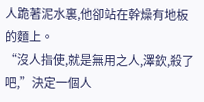人跪著泥水裏,他卻站在幹燥有地板的麵上。
“沒人指使,就是無用之人,澤欽,殺了吧,”決定一個人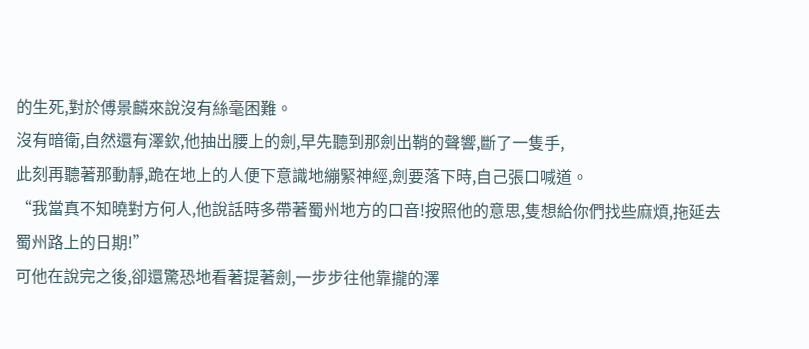的生死,對於傅景麟來說沒有絲毫困難。
沒有暗衛,自然還有澤欽,他抽出腰上的劍,早先聽到那劍出鞘的聲響,斷了一隻手,
此刻再聽著那動靜,跪在地上的人便下意識地繃緊神經,劍要落下時,自己張口喊道。
“我當真不知曉對方何人,他說話時多帶著蜀州地方的口音!按照他的意思,隻想給你們找些麻煩,拖延去蜀州路上的日期!”
可他在說完之後,卻還驚恐地看著提著劍,一步步往他靠攏的澤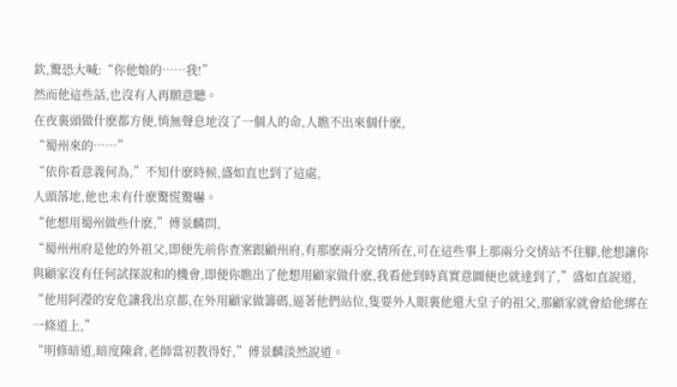欽,驚恐大喊:“你他娘的……我!”
然而他這些話,也沒有人再願意聽。
在夜裏頭做什麽都方便,悄無聲息地沒了一個人的命,人瞧不出來個什麽,
“蜀州來的……”
“依你看意義何為,”不知什麽時候,盛如直也到了這處,
人頭落地,他也未有什麽驚慌驚嚇。
“他想用蜀州做些什麽,”傅景麟問,
“蜀州州府是他的外祖父,即便先前你查案跟顧州府,有那麽兩分交情所在,可在這些事上那兩分交情站不住腳,他想讓你與顧家沒有任何試探說和的機會,即便你瞧出了他想用顧家做什麽,我看他到時真實意圖便也就達到了,”盛如直說道,
“他用阿瀅的安危讓我出京都,在外用顧家做籌碼,逼著他們站位,隻要外人眼裏他還大皇子的祖父,那顧家就會給他綁在一條道上,”
“明修暗道,暗度陳倉,老師當初教得好,”傅景麟淡然說道。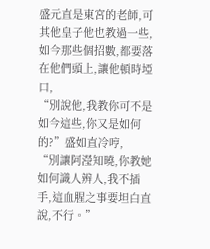盛元直是東宮的老師,可其他皇子他也教過一些,
如今那些個招數,都要落在他們頭上,讓他頓時埡口,
“別說他,我教你可不是如今這些,你又是如何的?”盛如直冷哼,
“別讓阿瀅知曉,你教她如何識人辨人,我不插手,這血腥之事要坦白直說,不行。”